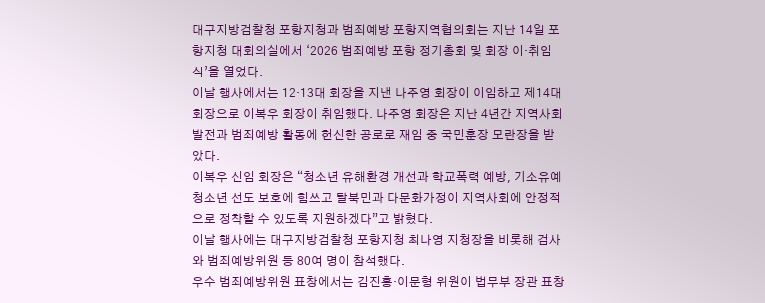대구지방검찰청 포항지청과 범죄예방 포항지역협의회는 지난 14일 포항지청 대회의실에서 ‘2026 범죄예방 포항 정기총회 및 회장 이·취임식’을 열었다.
이날 행사에서는 12·13대 회장을 지낸 나주영 회장이 이임하고 제14대 회장으로 이복우 회장이 취임했다. 나주영 회장은 지난 4년간 지역사회 발전과 범죄예방 활동에 헌신한 공로로 재임 중 국민훈장 모란장을 받았다.
이복우 신임 회장은 “청소년 유해환경 개선과 학교폭력 예방, 기소유예 청소년 선도 보호에 힘쓰고 탈북민과 다문화가정이 지역사회에 안정적으로 정착할 수 있도록 지원하겠다”고 밝혔다.
이날 행사에는 대구지방검찰청 포항지청 최나영 지청장을 비롯해 검사와 범죄예방위원 등 80여 명이 참석했다.
우수 범죄예방위원 표창에서는 김진홍·이문형 위원이 법무부 장관 표창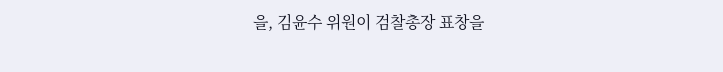을, 김윤수 위원이 검찰총장 표창을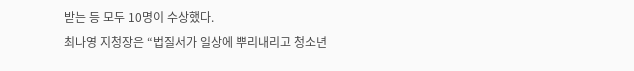받는 등 모두 10명이 수상했다.
최나영 지청장은 “법질서가 일상에 뿌리내리고 청소년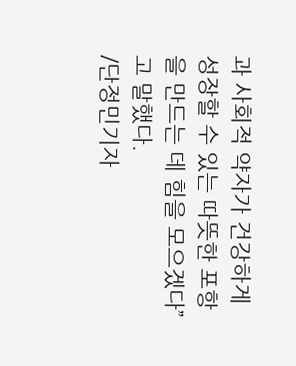과 사회적 약자가 건강하게 성장할 수 있는 따뜻한 포항을 만드는 데 힘을 모으겠다”고 말했다.
/단정민기자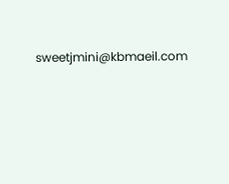sweetjmini@kbmaeil.com